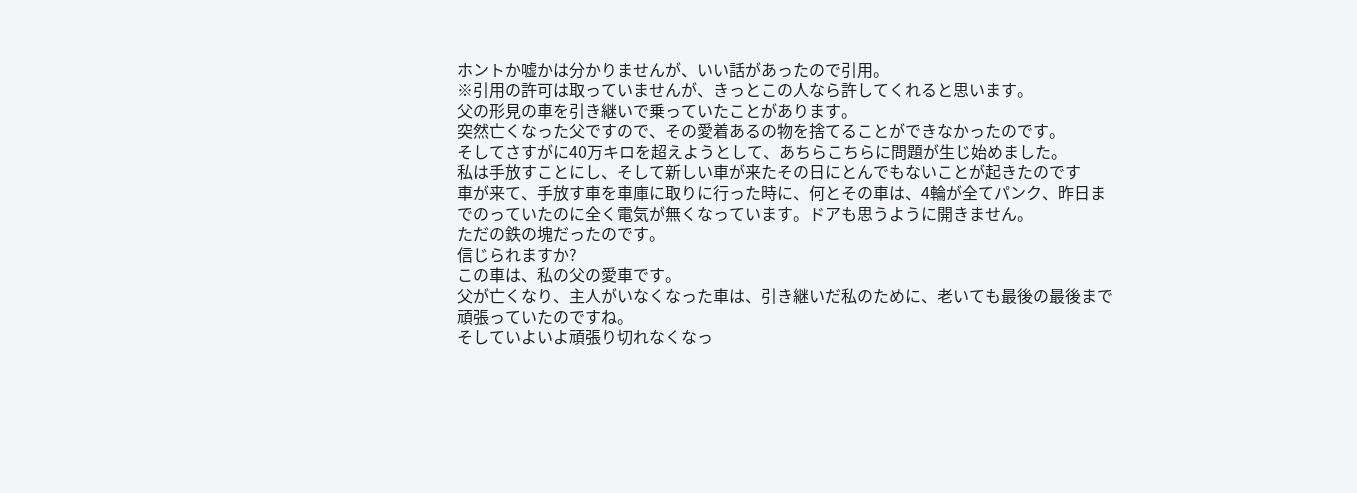ホントか嘘かは分かりませんが、いい話があったので引用。
※引用の許可は取っていませんが、きっとこの人なら許してくれると思います。
父の形見の車を引き継いで乗っていたことがあります。
突然亡くなった父ですので、その愛着あるの物を捨てることができなかったのです。
そしてさすがに40万キロを超えようとして、あちらこちらに問題が生じ始めました。
私は手放すことにし、そして新しい車が来たその日にとんでもないことが起きたのです
車が来て、手放す車を車庫に取りに行った時に、何とその車は、4輪が全てパンク、昨日までのっていたのに全く電気が無くなっています。ドアも思うように開きません。
ただの鉄の塊だったのです。
信じられますか?
この車は、私の父の愛車です。
父が亡くなり、主人がいなくなった車は、引き継いだ私のために、老いても最後の最後まで頑張っていたのですね。
そしていよいよ頑張り切れなくなっ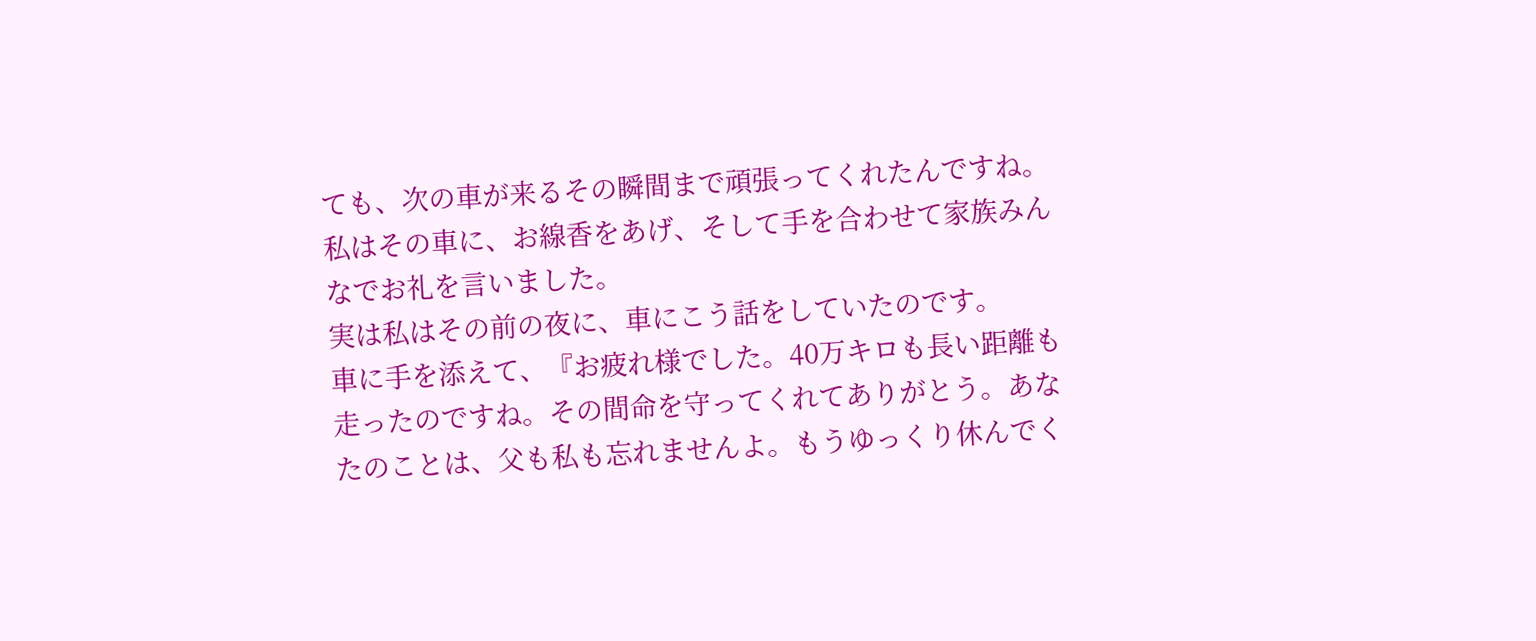ても、次の車が来るその瞬間まで頑張ってくれたんですね。
私はその車に、お線香をあげ、そして手を合わせて家族みんなでお礼を言いました。
実は私はその前の夜に、車にこう話をしていたのです。
車に手を添えて、『お疲れ様でした。40万キロも長い距離も走ったのですね。その間命を守ってくれてありがとう。あなたのことは、父も私も忘れませんよ。もうゆっくり休んでく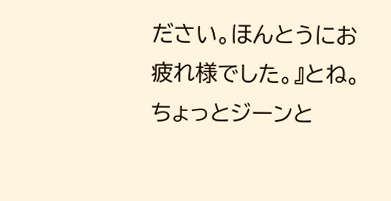ださい。ほんとうにお疲れ様でした。』とね。
ちょっとジーンと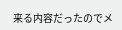来る内容だったのでメ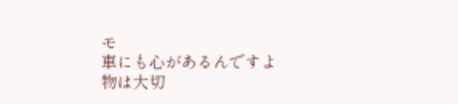モ
車にも心があるんですよ
物は大切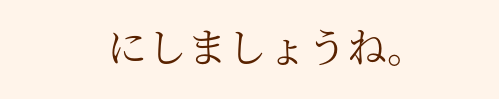にしましょうね。